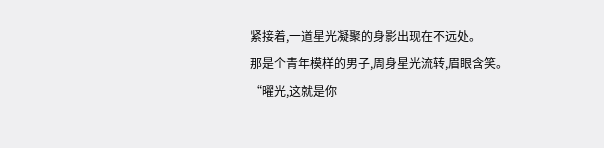紧接着,一道星光凝聚的身影出现在不远处。
那是个青年模样的男子,周身星光流转,眉眼含笑。
“曜光,这就是你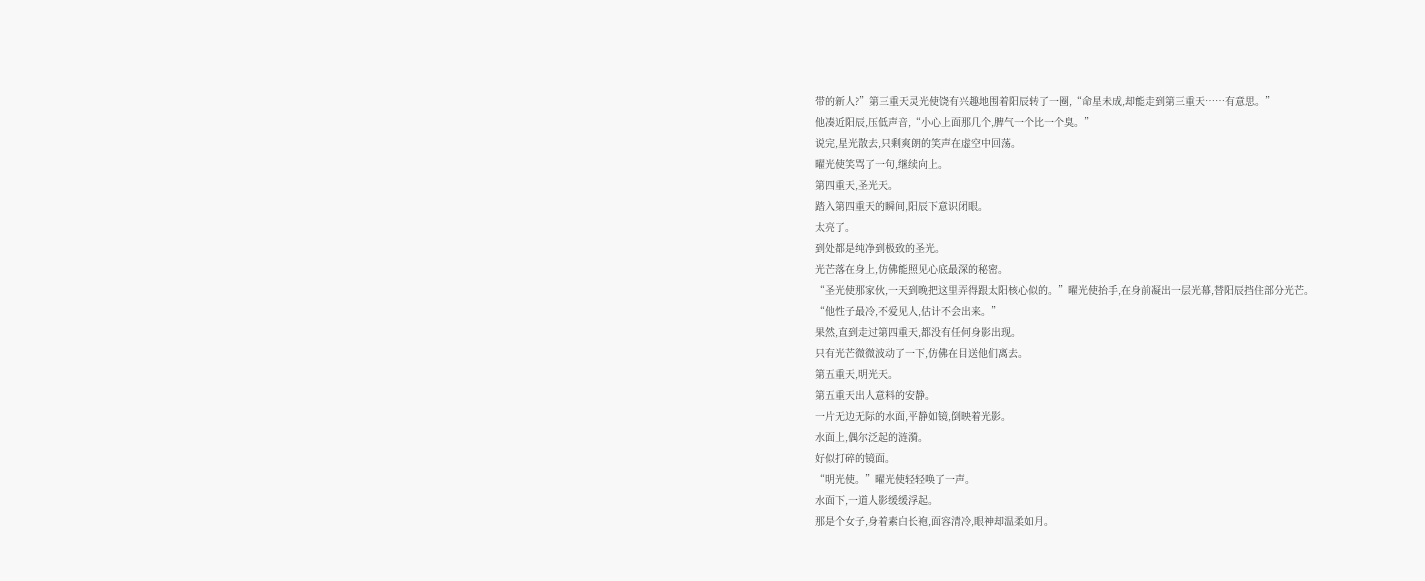带的新人?”第三重天灵光使饶有兴趣地围着阳辰转了一圈,“命星未成,却能走到第三重天……有意思。”
他凑近阳辰,压低声音,“小心上面那几个,脾气一个比一个臭。”
说完,星光散去,只剩爽朗的笑声在虚空中回荡。
曜光使笑骂了一句,继续向上。
第四重天,圣光天。
踏入第四重天的瞬间,阳辰下意识闭眼。
太亮了。
到处都是纯净到极致的圣光。
光芒落在身上,仿佛能照见心底最深的秘密。
“圣光使那家伙,一天到晚把这里弄得跟太阳核心似的。”曜光使抬手,在身前凝出一层光幕,替阳辰挡住部分光芒。
“他性子最冷,不爱见人,估计不会出来。”
果然,直到走过第四重天,都没有任何身影出现。
只有光芒微微波动了一下,仿佛在目送他们离去。
第五重天,明光天。
第五重天出人意料的安静。
一片无边无际的水面,平静如镜,倒映着光影。
水面上,偶尔泛起的涟漪。
好似打碎的镜面。
“明光使。”曜光使轻轻唤了一声。
水面下,一道人影缓缓浮起。
那是个女子,身着素白长袍,面容清冷,眼神却温柔如月。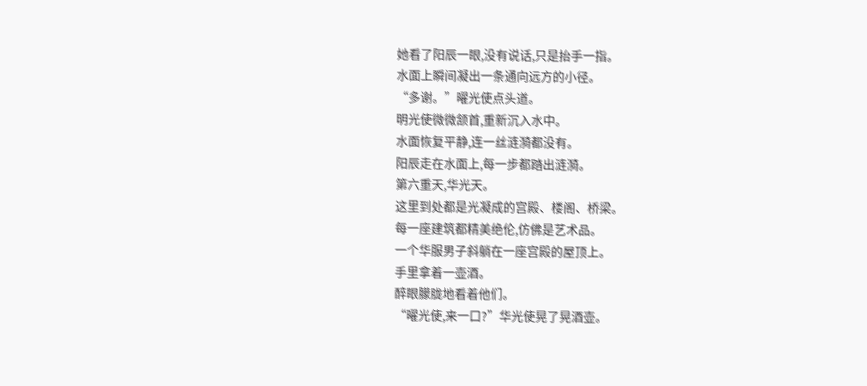她看了阳辰一眼,没有说话,只是抬手一指。
水面上瞬间凝出一条通向远方的小径。
“多谢。”曜光使点头道。
明光使微微颔首,重新沉入水中。
水面恢复平静,连一丝涟漪都没有。
阳辰走在水面上,每一步都踏出涟漪。
第六重天,华光天。
这里到处都是光凝成的宫殿、楼阁、桥梁。
每一座建筑都精美绝伦,仿佛是艺术品。
一个华服男子斜躺在一座宫殿的屋顶上。
手里拿着一壶酒。
醉眼朦胧地看着他们。
“曜光使,来一口?”华光使晃了晃酒壶。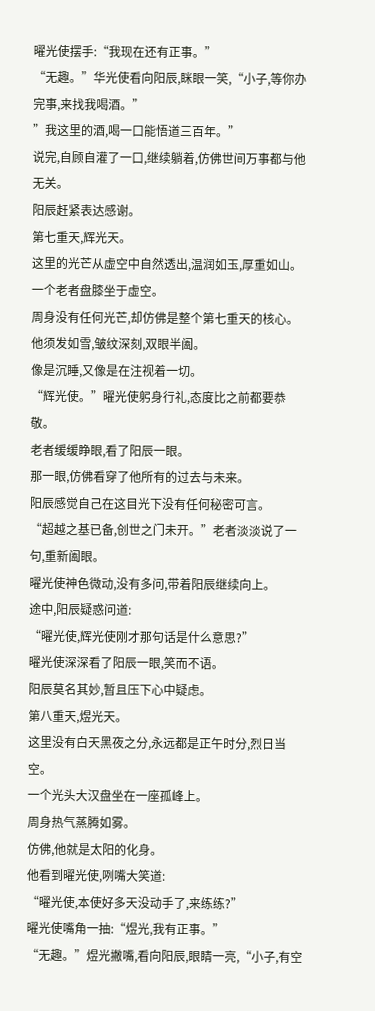曜光使摆手:“我现在还有正事。”
“无趣。”华光使看向阳辰,眯眼一笑,“小子,等你办完事,来找我喝酒。”
”我这里的酒,喝一口能悟道三百年。”
说完,自顾自灌了一口,继续躺着,仿佛世间万事都与他无关。
阳辰赶紧表达感谢。
第七重天,辉光天。
这里的光芒从虚空中自然透出,温润如玉,厚重如山。
一个老者盘膝坐于虚空。
周身没有任何光芒,却仿佛是整个第七重天的核心。
他须发如雪,皱纹深刻,双眼半阖。
像是沉睡,又像是在注视着一切。
“辉光使。”曜光使躬身行礼,态度比之前都要恭敬。
老者缓缓睁眼,看了阳辰一眼。
那一眼,仿佛看穿了他所有的过去与未来。
阳辰感觉自己在这目光下没有任何秘密可言。
“超越之基已备,创世之门未开。”老者淡淡说了一句,重新阖眼。
曜光使神色微动,没有多问,带着阳辰继续向上。
途中,阳辰疑惑问道:
“曜光使,辉光使刚才那句话是什么意思?”
曜光使深深看了阳辰一眼,笑而不语。
阳辰莫名其妙,暂且压下心中疑虑。
第八重天,煜光天。
这里没有白天黑夜之分,永远都是正午时分,烈日当空。
一个光头大汉盘坐在一座孤峰上。
周身热气蒸腾如雾。
仿佛,他就是太阳的化身。
他看到曜光使,咧嘴大笑道:
“曜光使,本使好多天没动手了,来练练?”
曜光使嘴角一抽:“煜光,我有正事。”
“无趣。”煜光撇嘴,看向阳辰,眼睛一亮,“小子,有空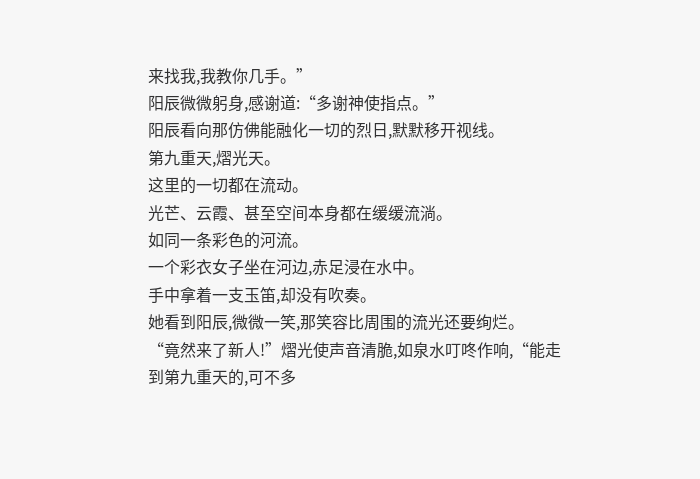来找我,我教你几手。”
阳辰微微躬身,感谢道:“多谢神使指点。”
阳辰看向那仿佛能融化一切的烈日,默默移开视线。
第九重天,熠光天。
这里的一切都在流动。
光芒、云霞、甚至空间本身都在缓缓流淌。
如同一条彩色的河流。
一个彩衣女子坐在河边,赤足浸在水中。
手中拿着一支玉笛,却没有吹奏。
她看到阳辰,微微一笑,那笑容比周围的流光还要绚烂。
“竟然来了新人!”熠光使声音清脆,如泉水叮咚作响,“能走到第九重天的,可不多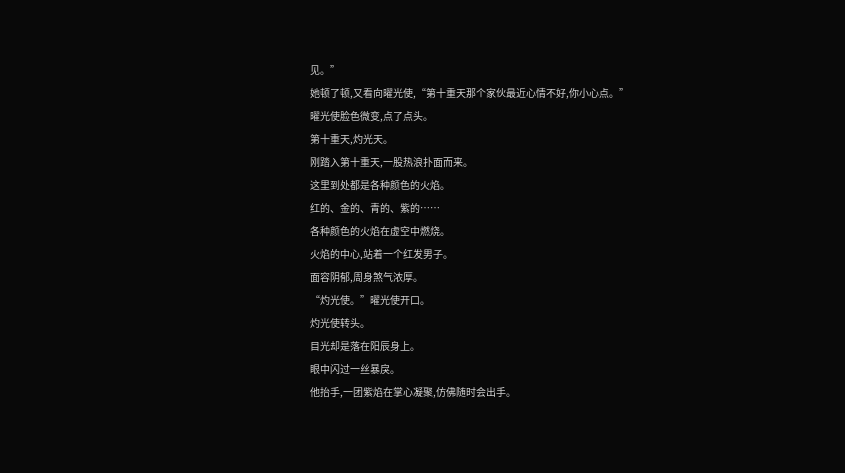见。”
她顿了顿,又看向曜光使,“第十重天那个家伙最近心情不好,你小心点。”
曜光使脸色微变,点了点头。
第十重天,灼光天。
刚踏入第十重天,一股热浪扑面而来。
这里到处都是各种颜色的火焰。
红的、金的、青的、紫的……
各种颜色的火焰在虚空中燃烧。
火焰的中心,站着一个红发男子。
面容阴郁,周身煞气浓厚。
“灼光使。”曜光使开口。
灼光使转头。
目光却是落在阳辰身上。
眼中闪过一丝暴戾。
他抬手,一团紫焰在掌心凝聚,仿佛随时会出手。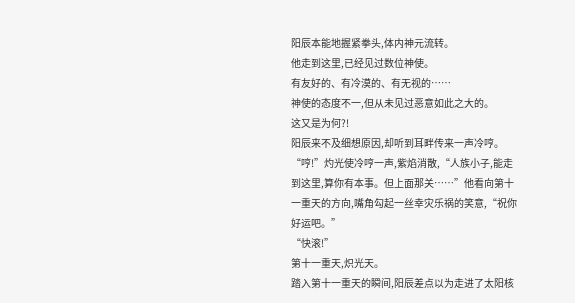阳辰本能地握紧拳头,体内神元流转。
他走到这里,已经见过数位神使。
有友好的、有冷漠的、有无视的……
神使的态度不一,但从未见过恶意如此之大的。
这又是为何?!
阳辰来不及细想原因,却听到耳畔传来一声冷哼。
“哼!”灼光使冷哼一声,紫焰消散,“人族小子,能走到这里,算你有本事。但上面那关……”他看向第十一重天的方向,嘴角勾起一丝幸灾乐祸的笑意,“祝你好运吧。”
“快滚!”
第十一重天,炽光天。
踏入第十一重天的瞬间,阳辰差点以为走进了太阳核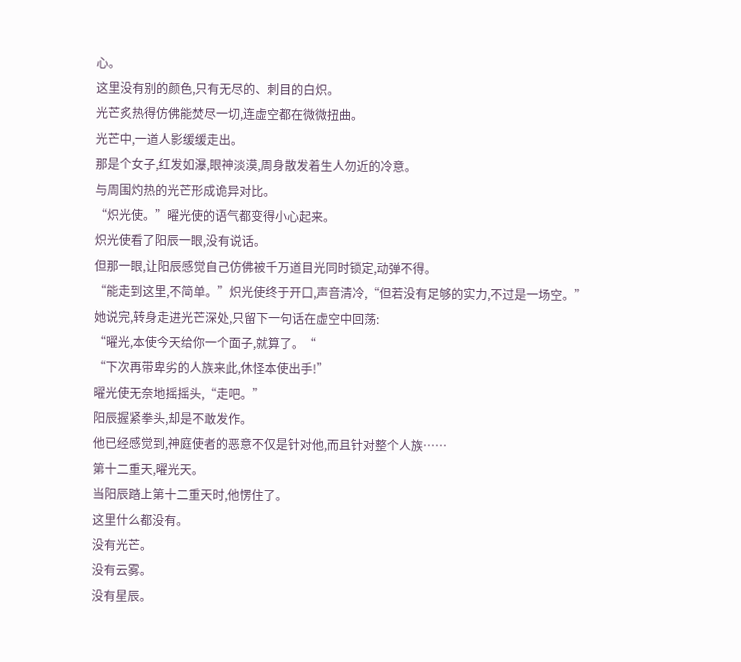心。
这里没有别的颜色,只有无尽的、刺目的白炽。
光芒炙热得仿佛能焚尽一切,连虚空都在微微扭曲。
光芒中,一道人影缓缓走出。
那是个女子,红发如瀑,眼神淡漠,周身散发着生人勿近的冷意。
与周围灼热的光芒形成诡异对比。
“炽光使。”曜光使的语气都变得小心起来。
炽光使看了阳辰一眼,没有说话。
但那一眼,让阳辰感觉自己仿佛被千万道目光同时锁定,动弹不得。
“能走到这里,不简单。”炽光使终于开口,声音清冷,“但若没有足够的实力,不过是一场空。”
她说完,转身走进光芒深处,只留下一句话在虚空中回荡:
“曜光,本使今天给你一个面子,就算了。“
“下次再带卑劣的人族来此,休怪本使出手!”
曜光使无奈地摇摇头,“走吧。”
阳辰握紧拳头,却是不敢发作。
他已经感觉到,神庭使者的恶意不仅是针对他,而且针对整个人族……
第十二重天,曜光天。
当阳辰踏上第十二重天时,他愣住了。
这里什么都没有。
没有光芒。
没有云雾。
没有星辰。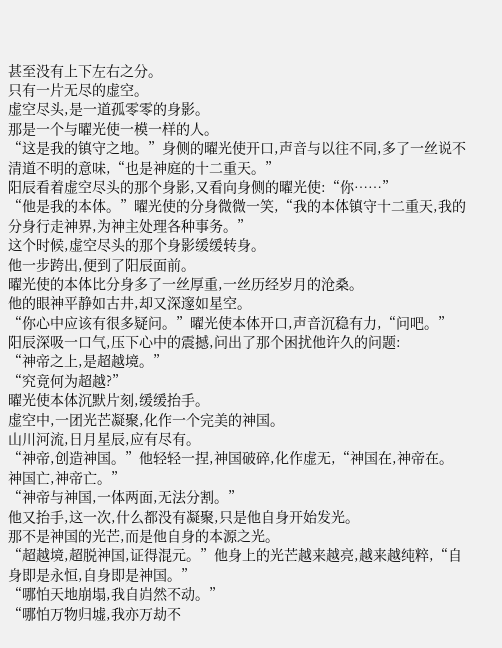甚至没有上下左右之分。
只有一片无尽的虚空。
虚空尽头,是一道孤零零的身影。
那是一个与曜光使一模一样的人。
“这是我的镇守之地。”身侧的曜光使开口,声音与以往不同,多了一丝说不清道不明的意味,“也是神庭的十二重天。”
阳辰看着虚空尽头的那个身影,又看向身侧的曜光使:“你……”
“他是我的本体。”曜光使的分身微微一笑,“我的本体镇守十二重天,我的分身行走神界,为神主处理各种事务。”
这个时候,虚空尽头的那个身影缓缓转身。
他一步跨出,便到了阳辰面前。
曜光使的本体比分身多了一丝厚重,一丝历经岁月的沧桑。
他的眼神平静如古井,却又深邃如星空。
“你心中应该有很多疑问。”曜光使本体开口,声音沉稳有力,“问吧。”
阳辰深吸一口气,压下心中的震撼,问出了那个困扰他许久的问题:
“神帝之上,是超越境。”
“究竟何为超越?”
曜光使本体沉默片刻,缓缓抬手。
虚空中,一团光芒凝聚,化作一个完美的神国。
山川河流,日月星辰,应有尽有。
“神帝,创造神国。”他轻轻一捏,神国破碎,化作虚无,“神国在,神帝在。神国亡,神帝亡。”
“神帝与神国,一体两面,无法分割。”
他又抬手,这一次,什么都没有凝聚,只是他自身开始发光。
那不是神国的光芒,而是他自身的本源之光。
“超越境,超脱神国,证得混元。”他身上的光芒越来越亮,越来越纯粹,“自身即是永恒,自身即是神国。”
“哪怕天地崩塌,我自岿然不动。”
“哪怕万物归墟,我亦万劫不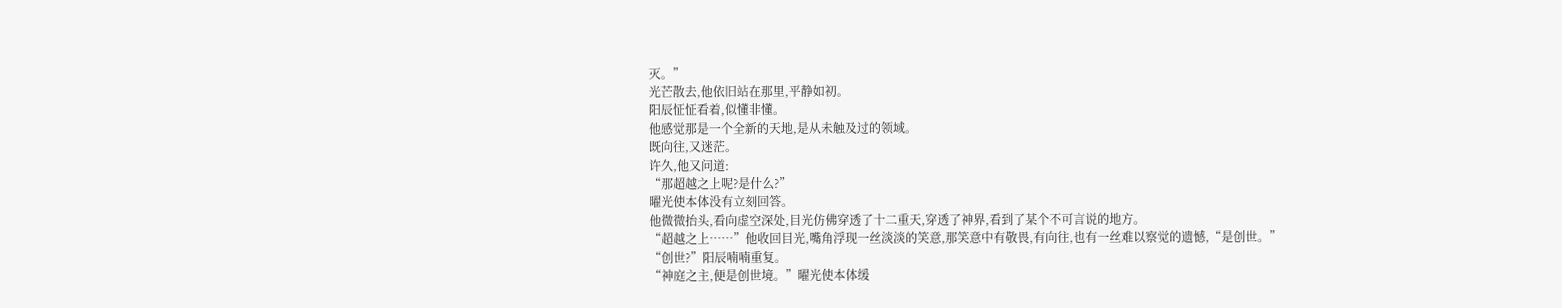灭。”
光芒散去,他依旧站在那里,平静如初。
阳辰怔怔看着,似懂非懂。
他感觉那是一个全新的天地,是从未触及过的领域。
既向往,又迷茫。
许久,他又问道:
“那超越之上呢?是什么?”
曜光使本体没有立刻回答。
他微微抬头,看向虚空深处,目光仿佛穿透了十二重天,穿透了神界,看到了某个不可言说的地方。
“超越之上……”他收回目光,嘴角浮现一丝淡淡的笑意,那笑意中有敬畏,有向往,也有一丝难以察觉的遗憾,“是创世。”
“创世?”阳辰喃喃重复。
“神庭之主,便是创世境。”曜光使本体缓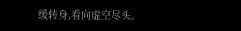缓转身,看向虚空尽头。